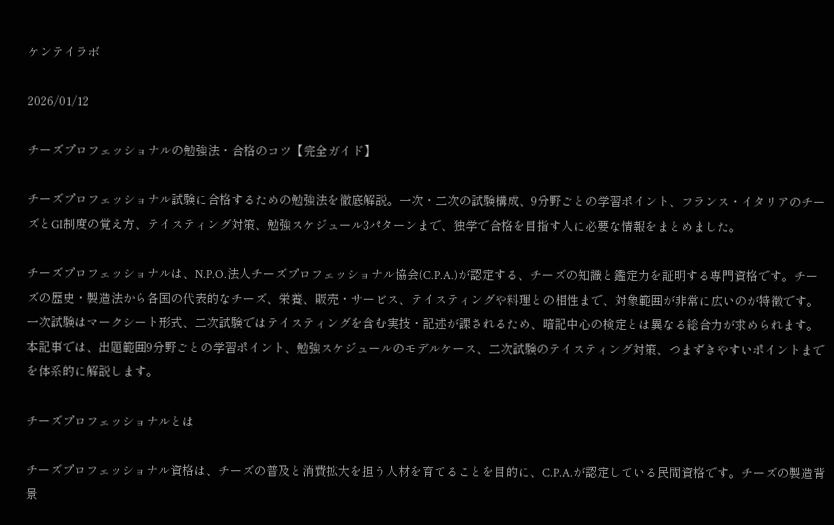ケンテイラボ

2026/01/12

チーズプロフェッショナルの勉強法・合格のコツ【完全ガイド】

チーズプロフェッショナル試験に合格するための勉強法を徹底解説。一次・二次の試験構成、9分野ごとの学習ポイント、フランス・イタリアのチーズとGI制度の覚え方、テイスティング対策、勉強スケジュール3パターンまで、独学で合格を目指す人に必要な情報をまとめました。

チーズプロフェッショナルは、N.P.O.法人チーズプロフェッショナル協会(C.P.A.)が認定する、チーズの知識と鑑定力を証明する専門資格です。チーズの歴史・製造法から各国の代表的なチーズ、栄養、販売・サービス、テイスティングや料理との相性まで、対象範囲が非常に広いのが特徴です。一次試験はマークシート形式、二次試験ではテイスティングを含む実技・記述が課されるため、暗記中心の検定とは異なる総合力が求められます。本記事では、出題範囲9分野ごとの学習ポイント、勉強スケジュールのモデルケース、二次試験のテイスティング対策、つまずきやすいポイントまでを体系的に解説します。

チーズプロフェッショナルとは

チーズプロフェッショナル資格は、チーズの普及と消費拡大を担う人材を育てることを目的に、C.P.A.が認定している民間資格です。チーズの製造背景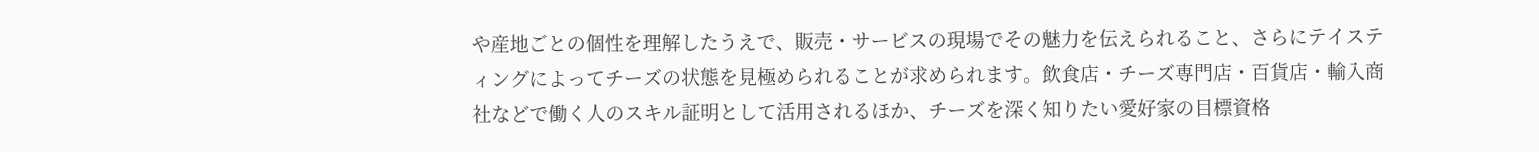や産地ごとの個性を理解したうえで、販売・サービスの現場でその魅力を伝えられること、さらにテイスティングによってチーズの状態を見極められることが求められます。飲食店・チーズ専門店・百貨店・輸入商社などで働く人のスキル証明として活用されるほか、チーズを深く知りたい愛好家の目標資格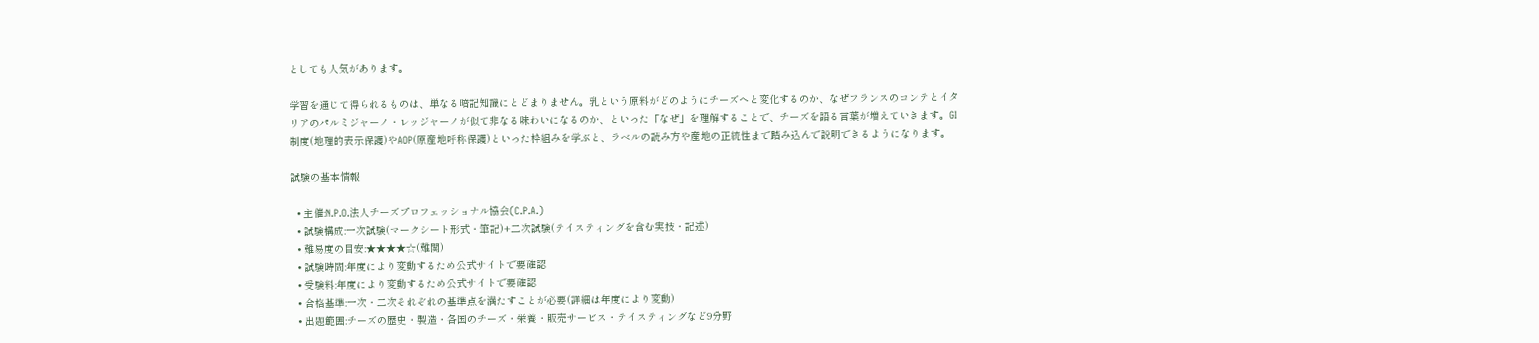としても人気があります。

学習を通じて得られるものは、単なる暗記知識にとどまりません。乳という原料がどのようにチーズへと変化するのか、なぜフランスのコンテとイタリアのパルミジャーノ・レッジャーノが似て非なる味わいになるのか、といった「なぜ」を理解することで、チーズを語る言葉が増えていきます。GI制度(地理的表示保護)やAOP(原産地呼称保護)といった枠組みを学ぶと、ラベルの読み方や産地の正統性まで踏み込んで説明できるようになります。

試験の基本情報

  • 主催:N.P.O.法人チーズプロフェッショナル協会(C.P.A.)
  • 試験構成:一次試験(マークシート形式・筆記)+二次試験(テイスティングを含む実技・記述)
  • 難易度の目安:★★★★☆(難関)
  • 試験時間:年度により変動するため公式サイトで要確認
  • 受験料:年度により変動するため公式サイトで要確認
  • 合格基準:一次・二次それぞれの基準点を満たすことが必要(詳細は年度により変動)
  • 出題範囲:チーズの歴史・製造・各国のチーズ・栄養・販売サービス・テイスティングなど9分野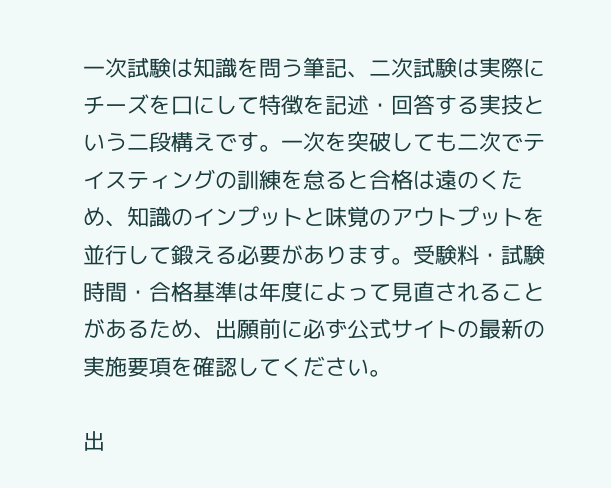一次試験は知識を問う筆記、二次試験は実際にチーズを口にして特徴を記述・回答する実技という二段構えです。一次を突破しても二次でテイスティングの訓練を怠ると合格は遠のくため、知識のインプットと味覚のアウトプットを並行して鍛える必要があります。受験料・試験時間・合格基準は年度によって見直されることがあるため、出願前に必ず公式サイトの最新の実施要項を確認してください。

出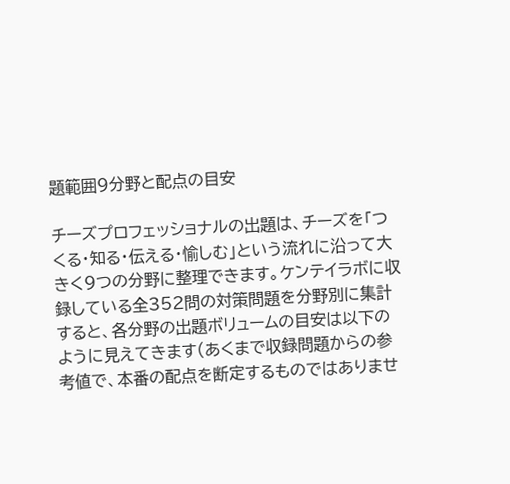題範囲9分野と配点の目安

チーズプロフェッショナルの出題は、チーズを「つくる・知る・伝える・愉しむ」という流れに沿って大きく9つの分野に整理できます。ケンテイラボに収録している全352問の対策問題を分野別に集計すると、各分野の出題ボリュームの目安は以下のように見えてきます(あくまで収録問題からの参考値で、本番の配点を断定するものではありませ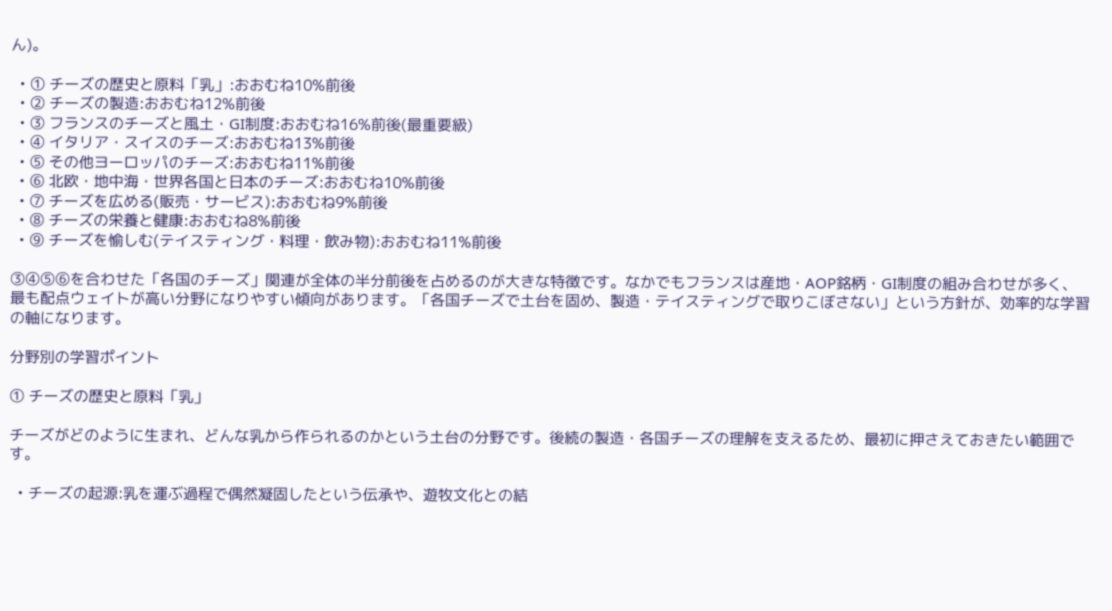ん)。

  • ① チーズの歴史と原料「乳」:おおむね10%前後
  • ② チーズの製造:おおむね12%前後
  • ③ フランスのチーズと風土・GI制度:おおむね16%前後(最重要級)
  • ④ イタリア・スイスのチーズ:おおむね13%前後
  • ⑤ その他ヨーロッパのチーズ:おおむね11%前後
  • ⑥ 北欧・地中海・世界各国と日本のチーズ:おおむね10%前後
  • ⑦ チーズを広める(販売・サービス):おおむね9%前後
  • ⑧ チーズの栄養と健康:おおむね8%前後
  • ⑨ チーズを愉しむ(テイスティング・料理・飲み物):おおむね11%前後

③④⑤⑥を合わせた「各国のチーズ」関連が全体の半分前後を占めるのが大きな特徴です。なかでもフランスは産地・AOP銘柄・GI制度の組み合わせが多く、最も配点ウェイトが高い分野になりやすい傾向があります。「各国チーズで土台を固め、製造・テイスティングで取りこぼさない」という方針が、効率的な学習の軸になります。

分野別の学習ポイント

① チーズの歴史と原料「乳」

チーズがどのように生まれ、どんな乳から作られるのかという土台の分野です。後続の製造・各国チーズの理解を支えるため、最初に押さえておきたい範囲です。

  • チーズの起源:乳を運ぶ過程で偶然凝固したという伝承や、遊牧文化との結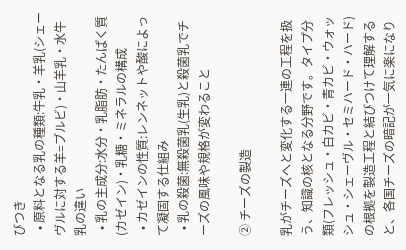びつき
  • 原料となる乳の種類:牛乳・羊乳(シェーヴルに対する羊=ブルビ)・山羊乳・水牛乳の違い
  • 乳の主成分:水分・乳脂肪・たんぱく質(カゼイン)・乳糖・ミネラルの構成
  • カゼインの性質:レンネットや酸によって凝固する仕組み
  • 乳の殺菌:無殺菌乳(生乳)と殺菌乳でチーズの風味や規格が変わること

② チーズの製造

乳がチーズへと変化する一連の工程を扱う、知識の核となる分野です。タイプ分類(フレッシュ・白カビ・青カビ・ウォッシュ・シェーヴル・セミハード・ハード)の根拠を製造工程と結びつけて理解すると、各国チーズの暗記が一気に楽になり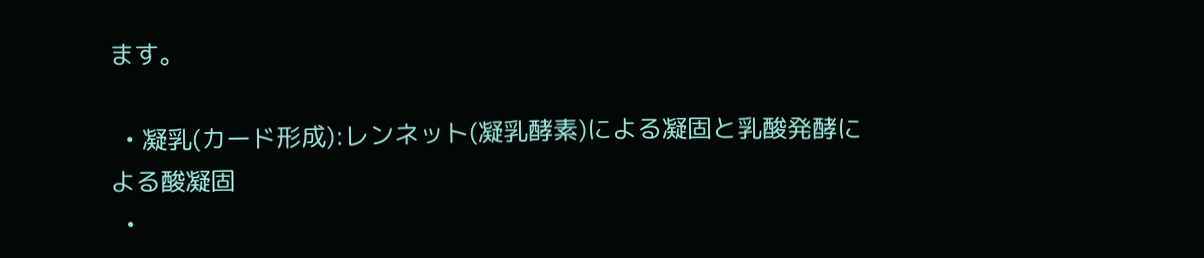ます。

  • 凝乳(カード形成):レンネット(凝乳酵素)による凝固と乳酸発酵による酸凝固
  •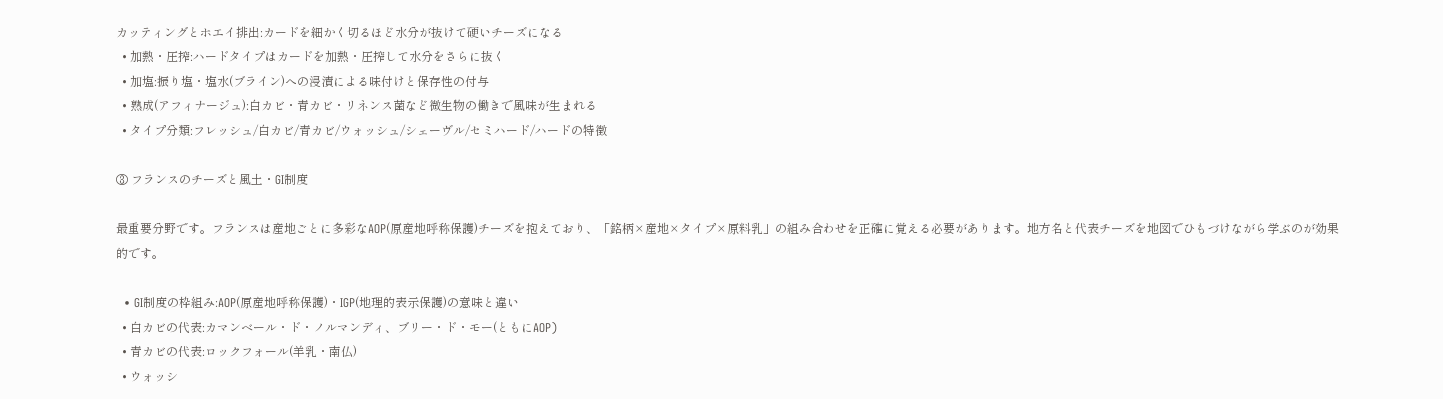カッティングとホエイ排出:カードを細かく切るほど水分が抜けて硬いチーズになる
  • 加熱・圧搾:ハードタイプはカードを加熱・圧搾して水分をさらに抜く
  • 加塩:振り塩・塩水(ブライン)への浸漬による味付けと保存性の付与
  • 熟成(アフィナージュ):白カビ・青カビ・リネンス菌など微生物の働きで風味が生まれる
  • タイプ分類:フレッシュ/白カビ/青カビ/ウォッシュ/シェーヴル/セミハード/ハードの特徴

③ フランスのチーズと風土・GI制度

最重要分野です。フランスは産地ごとに多彩なAOP(原産地呼称保護)チーズを抱えており、「銘柄×産地×タイプ×原料乳」の組み合わせを正確に覚える必要があります。地方名と代表チーズを地図でひもづけながら学ぶのが効果的です。

  • GI制度の枠組み:AOP(原産地呼称保護)・IGP(地理的表示保護)の意味と違い
  • 白カビの代表:カマンベール・ド・ノルマンディ、ブリー・ド・モー(ともにAOP)
  • 青カビの代表:ロックフォール(羊乳・南仏)
  • ウォッシ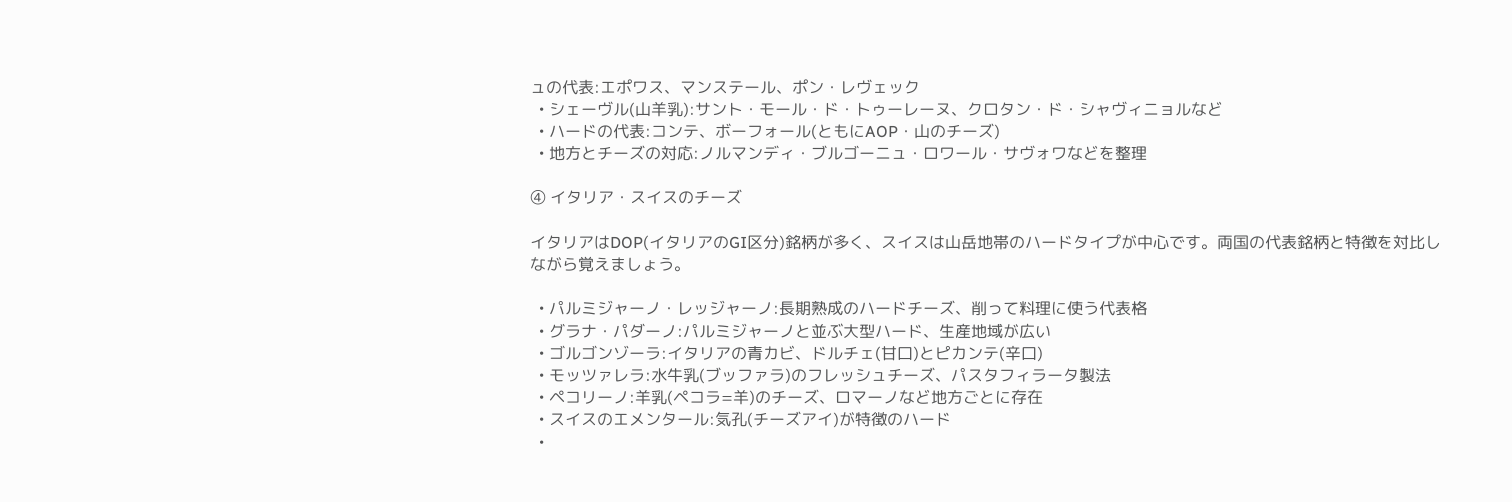ュの代表:エポワス、マンステール、ポン・レヴェック
  • シェーヴル(山羊乳):サント・モール・ド・トゥーレーヌ、クロタン・ド・シャヴィニョルなど
  • ハードの代表:コンテ、ボーフォール(ともにAOP・山のチーズ)
  • 地方とチーズの対応:ノルマンディ・ブルゴーニュ・ロワール・サヴォワなどを整理

④ イタリア・スイスのチーズ

イタリアはDOP(イタリアのGI区分)銘柄が多く、スイスは山岳地帯のハードタイプが中心です。両国の代表銘柄と特徴を対比しながら覚えましょう。

  • パルミジャーノ・レッジャーノ:長期熟成のハードチーズ、削って料理に使う代表格
  • グラナ・パダーノ:パルミジャーノと並ぶ大型ハード、生産地域が広い
  • ゴルゴンゾーラ:イタリアの青カビ、ドルチェ(甘口)とピカンテ(辛口)
  • モッツァレラ:水牛乳(ブッファラ)のフレッシュチーズ、パスタフィラータ製法
  • ペコリーノ:羊乳(ペコラ=羊)のチーズ、ロマーノなど地方ごとに存在
  • スイスのエメンタール:気孔(チーズアイ)が特徴のハード
  •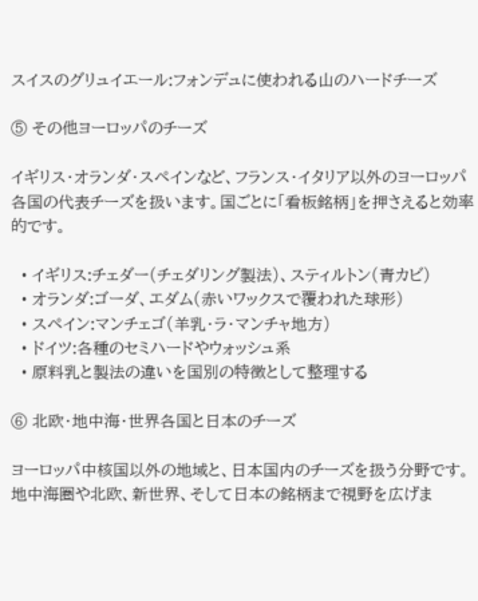スイスのグリュイエール:フォンデュに使われる山のハードチーズ

⑤ その他ヨーロッパのチーズ

イギリス・オランダ・スペインなど、フランス・イタリア以外のヨーロッパ各国の代表チーズを扱います。国ごとに「看板銘柄」を押さえると効率的です。

  • イギリス:チェダー(チェダリング製法)、スティルトン(青カビ)
  • オランダ:ゴーダ、エダム(赤いワックスで覆われた球形)
  • スペイン:マンチェゴ(羊乳・ラ・マンチャ地方)
  • ドイツ:各種のセミハードやウォッシュ系
  • 原料乳と製法の違いを国別の特徴として整理する

⑥ 北欧・地中海・世界各国と日本のチーズ

ヨーロッパ中核国以外の地域と、日本国内のチーズを扱う分野です。地中海圏や北欧、新世界、そして日本の銘柄まで視野を広げま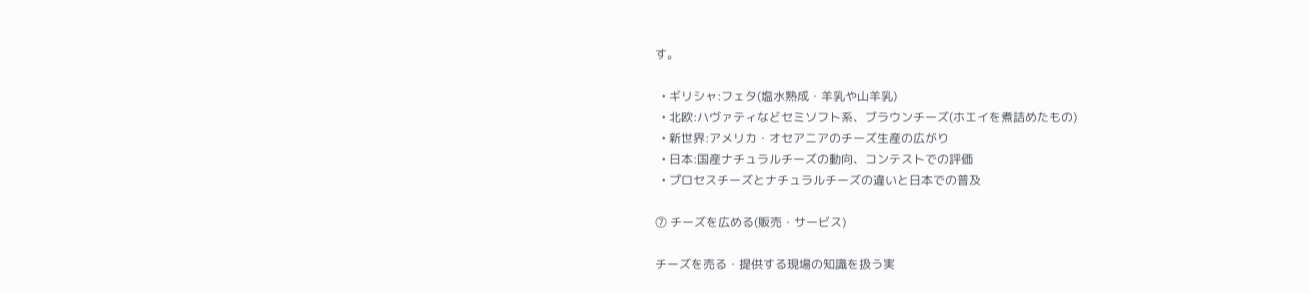す。

  • ギリシャ:フェタ(塩水熟成・羊乳や山羊乳)
  • 北欧:ハヴァティなどセミソフト系、ブラウンチーズ(ホエイを煮詰めたもの)
  • 新世界:アメリカ・オセアニアのチーズ生産の広がり
  • 日本:国産ナチュラルチーズの動向、コンテストでの評価
  • プロセスチーズとナチュラルチーズの違いと日本での普及

⑦ チーズを広める(販売・サービス)

チーズを売る・提供する現場の知識を扱う実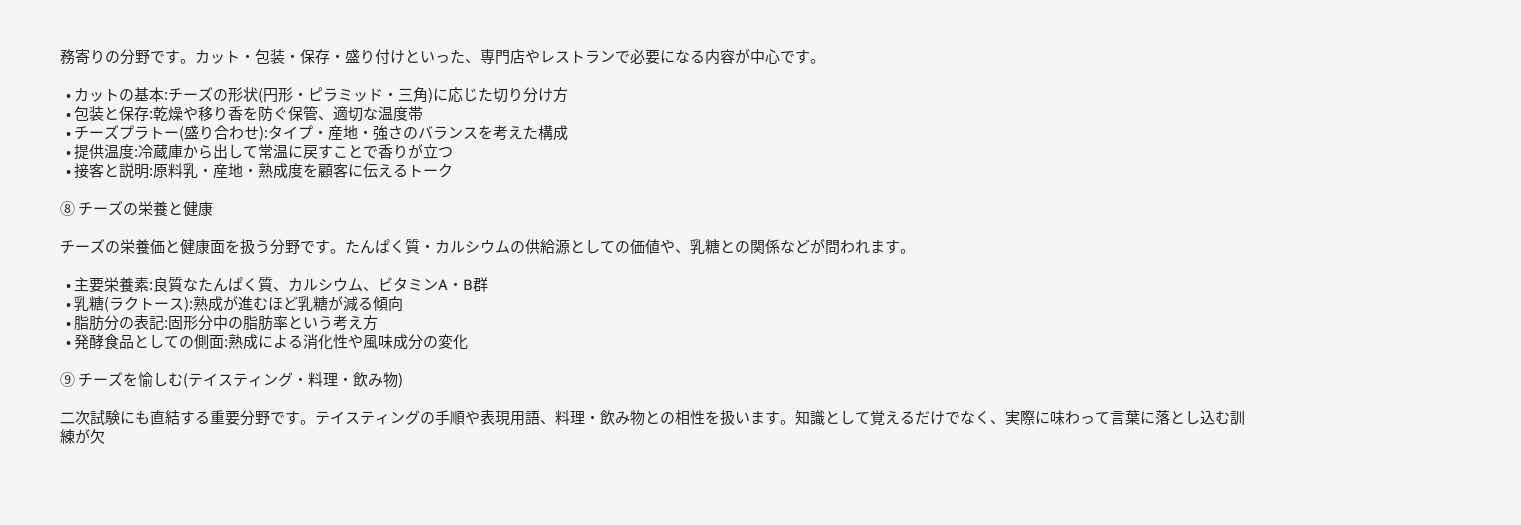務寄りの分野です。カット・包装・保存・盛り付けといった、専門店やレストランで必要になる内容が中心です。

  • カットの基本:チーズの形状(円形・ピラミッド・三角)に応じた切り分け方
  • 包装と保存:乾燥や移り香を防ぐ保管、適切な温度帯
  • チーズプラトー(盛り合わせ):タイプ・産地・強さのバランスを考えた構成
  • 提供温度:冷蔵庫から出して常温に戻すことで香りが立つ
  • 接客と説明:原料乳・産地・熟成度を顧客に伝えるトーク

⑧ チーズの栄養と健康

チーズの栄養価と健康面を扱う分野です。たんぱく質・カルシウムの供給源としての価値や、乳糖との関係などが問われます。

  • 主要栄養素:良質なたんぱく質、カルシウム、ビタミンA・B群
  • 乳糖(ラクトース):熟成が進むほど乳糖が減る傾向
  • 脂肪分の表記:固形分中の脂肪率という考え方
  • 発酵食品としての側面:熟成による消化性や風味成分の変化

⑨ チーズを愉しむ(テイスティング・料理・飲み物)

二次試験にも直結する重要分野です。テイスティングの手順や表現用語、料理・飲み物との相性を扱います。知識として覚えるだけでなく、実際に味わって言葉に落とし込む訓練が欠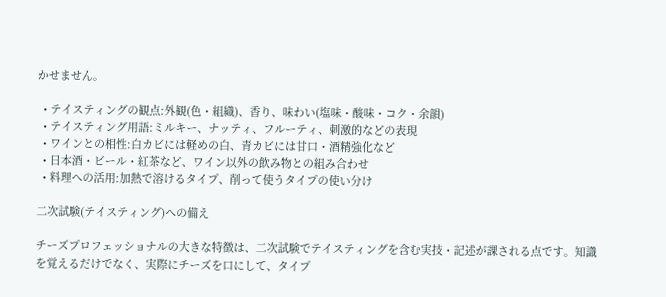かせません。

  • テイスティングの観点:外観(色・組織)、香り、味わい(塩味・酸味・コク・余韻)
  • テイスティング用語:ミルキー、ナッティ、フルーティ、刺激的などの表現
  • ワインとの相性:白カビには軽めの白、青カビには甘口・酒精強化など
  • 日本酒・ビール・紅茶など、ワイン以外の飲み物との組み合わせ
  • 料理への活用:加熱で溶けるタイプ、削って使うタイプの使い分け

二次試験(テイスティング)への備え

チーズプロフェッショナルの大きな特徴は、二次試験でテイスティングを含む実技・記述が課される点です。知識を覚えるだけでなく、実際にチーズを口にして、タイプ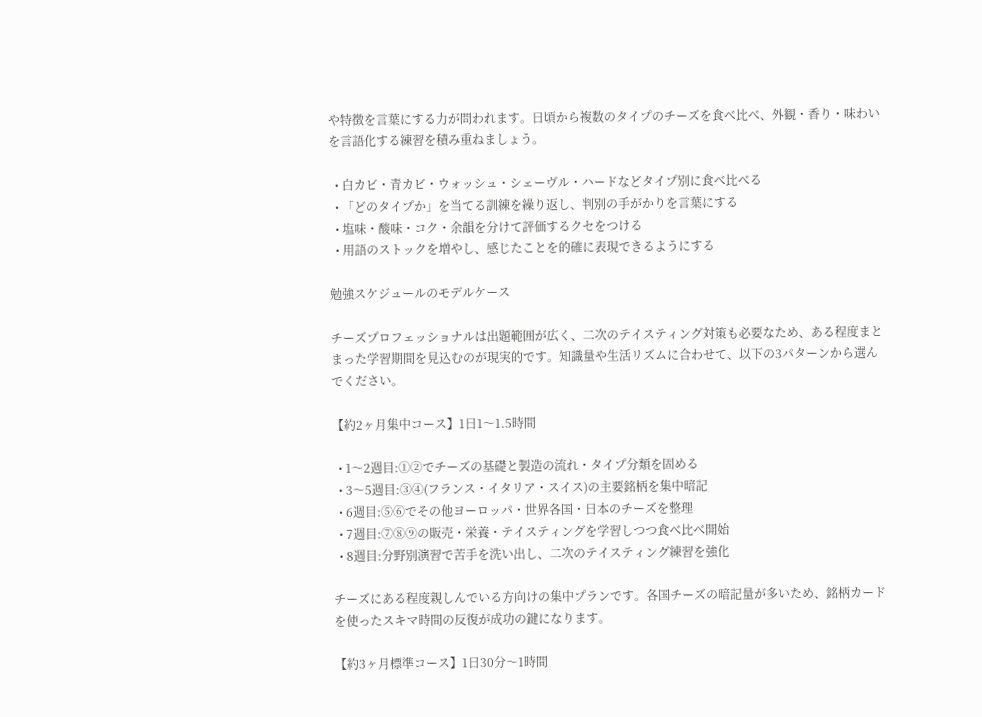や特徴を言葉にする力が問われます。日頃から複数のタイプのチーズを食べ比べ、外観・香り・味わいを言語化する練習を積み重ねましょう。

  • 白カビ・青カビ・ウォッシュ・シェーヴル・ハードなどタイプ別に食べ比べる
  • 「どのタイプか」を当てる訓練を繰り返し、判別の手がかりを言葉にする
  • 塩味・酸味・コク・余韻を分けて評価するクセをつける
  • 用語のストックを増やし、感じたことを的確に表現できるようにする

勉強スケジュールのモデルケース

チーズプロフェッショナルは出題範囲が広く、二次のテイスティング対策も必要なため、ある程度まとまった学習期間を見込むのが現実的です。知識量や生活リズムに合わせて、以下の3パターンから選んでください。

【約2ヶ月集中コース】1日1〜1.5時間

  • 1〜2週目:①②でチーズの基礎と製造の流れ・タイプ分類を固める
  • 3〜5週目:③④(フランス・イタリア・スイス)の主要銘柄を集中暗記
  • 6週目:⑤⑥でその他ヨーロッパ・世界各国・日本のチーズを整理
  • 7週目:⑦⑧⑨の販売・栄養・テイスティングを学習しつつ食べ比べ開始
  • 8週目:分野別演習で苦手を洗い出し、二次のテイスティング練習を強化

チーズにある程度親しんでいる方向けの集中プランです。各国チーズの暗記量が多いため、銘柄カードを使ったスキマ時間の反復が成功の鍵になります。

【約3ヶ月標準コース】1日30分〜1時間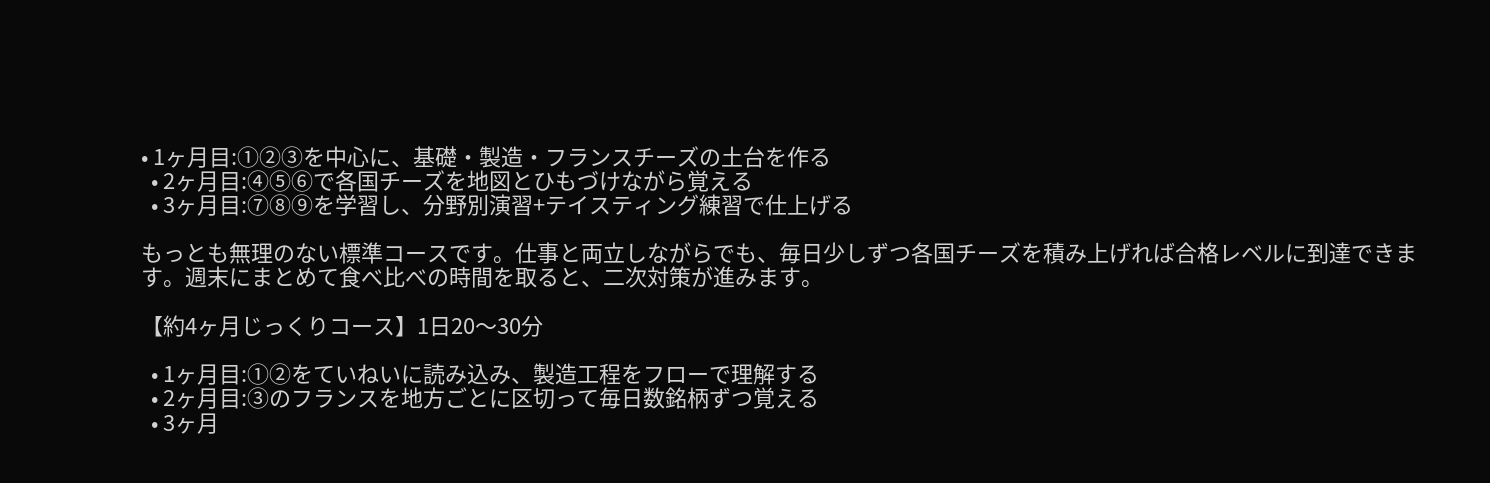• 1ヶ月目:①②③を中心に、基礎・製造・フランスチーズの土台を作る
  • 2ヶ月目:④⑤⑥で各国チーズを地図とひもづけながら覚える
  • 3ヶ月目:⑦⑧⑨を学習し、分野別演習+テイスティング練習で仕上げる

もっとも無理のない標準コースです。仕事と両立しながらでも、毎日少しずつ各国チーズを積み上げれば合格レベルに到達できます。週末にまとめて食べ比べの時間を取ると、二次対策が進みます。

【約4ヶ月じっくりコース】1日20〜30分

  • 1ヶ月目:①②をていねいに読み込み、製造工程をフローで理解する
  • 2ヶ月目:③のフランスを地方ごとに区切って毎日数銘柄ずつ覚える
  • 3ヶ月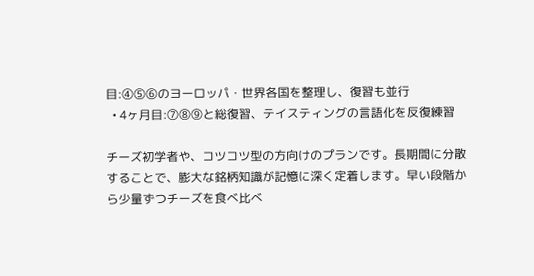目:④⑤⑥のヨーロッパ・世界各国を整理し、復習も並行
  • 4ヶ月目:⑦⑧⑨と総復習、テイスティングの言語化を反復練習

チーズ初学者や、コツコツ型の方向けのプランです。長期間に分散することで、膨大な銘柄知識が記憶に深く定着します。早い段階から少量ずつチーズを食べ比べ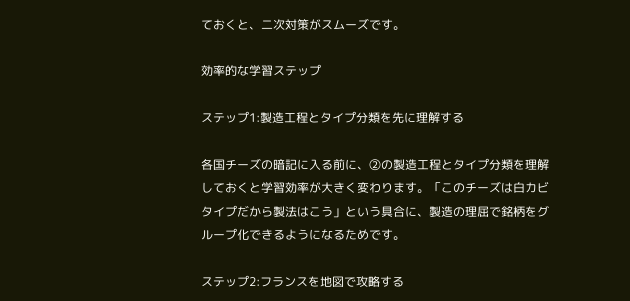ておくと、二次対策がスムーズです。

効率的な学習ステップ

ステップ1:製造工程とタイプ分類を先に理解する

各国チーズの暗記に入る前に、②の製造工程とタイプ分類を理解しておくと学習効率が大きく変わります。「このチーズは白カビタイプだから製法はこう」という具合に、製造の理屈で銘柄をグループ化できるようになるためです。

ステップ2:フランスを地図で攻略する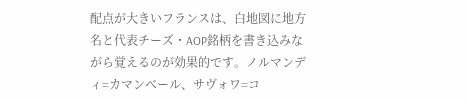配点が大きいフランスは、白地図に地方名と代表チーズ・AOP銘柄を書き込みながら覚えるのが効果的です。ノルマンディ=カマンベール、サヴォワ=コ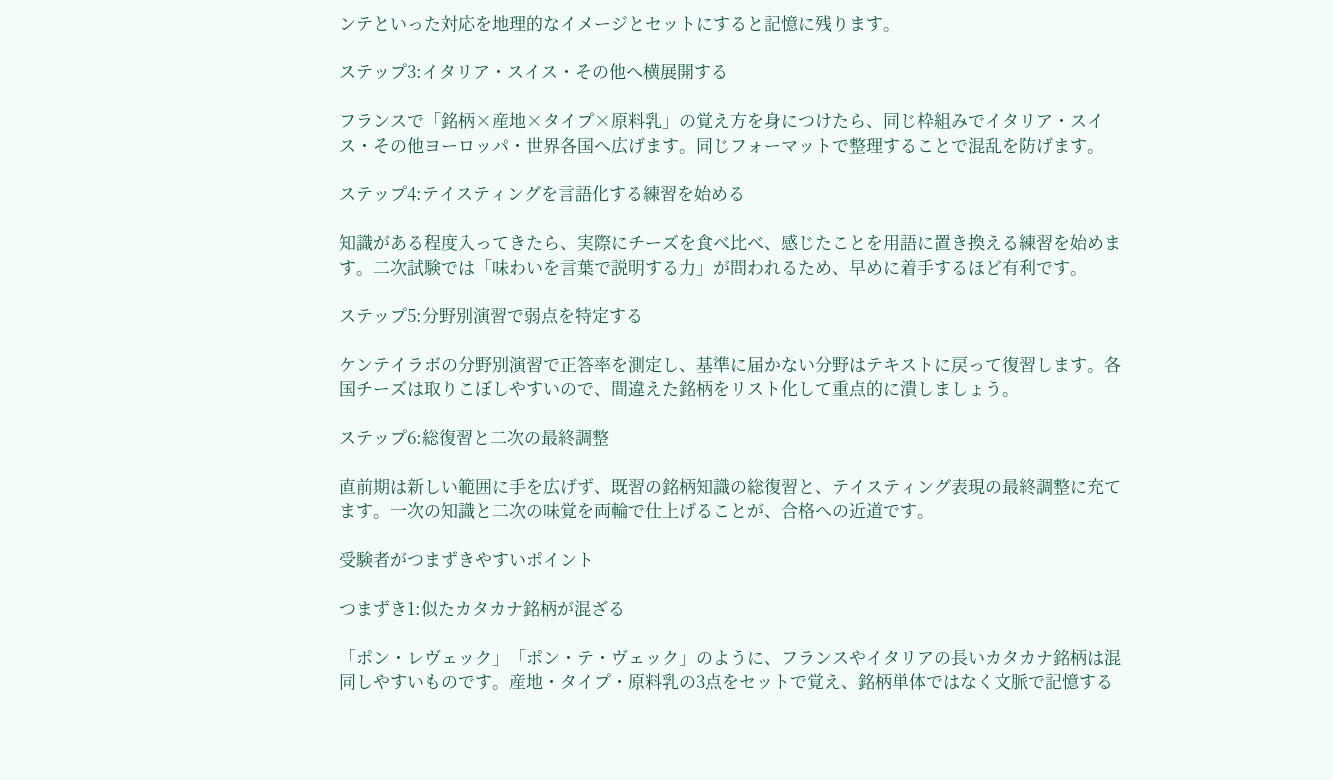ンテといった対応を地理的なイメージとセットにすると記憶に残ります。

ステップ3:イタリア・スイス・その他へ横展開する

フランスで「銘柄×産地×タイプ×原料乳」の覚え方を身につけたら、同じ枠組みでイタリア・スイス・その他ヨーロッパ・世界各国へ広げます。同じフォーマットで整理することで混乱を防げます。

ステップ4:テイスティングを言語化する練習を始める

知識がある程度入ってきたら、実際にチーズを食べ比べ、感じたことを用語に置き換える練習を始めます。二次試験では「味わいを言葉で説明する力」が問われるため、早めに着手するほど有利です。

ステップ5:分野別演習で弱点を特定する

ケンテイラボの分野別演習で正答率を測定し、基準に届かない分野はテキストに戻って復習します。各国チーズは取りこぼしやすいので、間違えた銘柄をリスト化して重点的に潰しましょう。

ステップ6:総復習と二次の最終調整

直前期は新しい範囲に手を広げず、既習の銘柄知識の総復習と、テイスティング表現の最終調整に充てます。一次の知識と二次の味覚を両輪で仕上げることが、合格への近道です。

受験者がつまずきやすいポイント

つまずき1:似たカタカナ銘柄が混ざる

「ポン・レヴェック」「ポン・テ・ヴェック」のように、フランスやイタリアの長いカタカナ銘柄は混同しやすいものです。産地・タイプ・原料乳の3点をセットで覚え、銘柄単体ではなく文脈で記憶する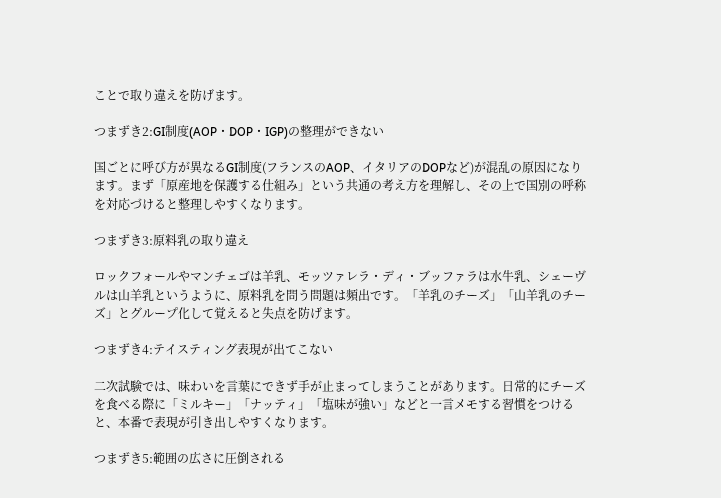ことで取り違えを防げます。

つまずき2:GI制度(AOP・DOP・IGP)の整理ができない

国ごとに呼び方が異なるGI制度(フランスのAOP、イタリアのDOPなど)が混乱の原因になります。まず「原産地を保護する仕組み」という共通の考え方を理解し、その上で国別の呼称を対応づけると整理しやすくなります。

つまずき3:原料乳の取り違え

ロックフォールやマンチェゴは羊乳、モッツァレラ・ディ・ブッファラは水牛乳、シェーヴルは山羊乳というように、原料乳を問う問題は頻出です。「羊乳のチーズ」「山羊乳のチーズ」とグループ化して覚えると失点を防げます。

つまずき4:テイスティング表現が出てこない

二次試験では、味わいを言葉にできず手が止まってしまうことがあります。日常的にチーズを食べる際に「ミルキー」「ナッティ」「塩味が強い」などと一言メモする習慣をつけると、本番で表現が引き出しやすくなります。

つまずき5:範囲の広さに圧倒される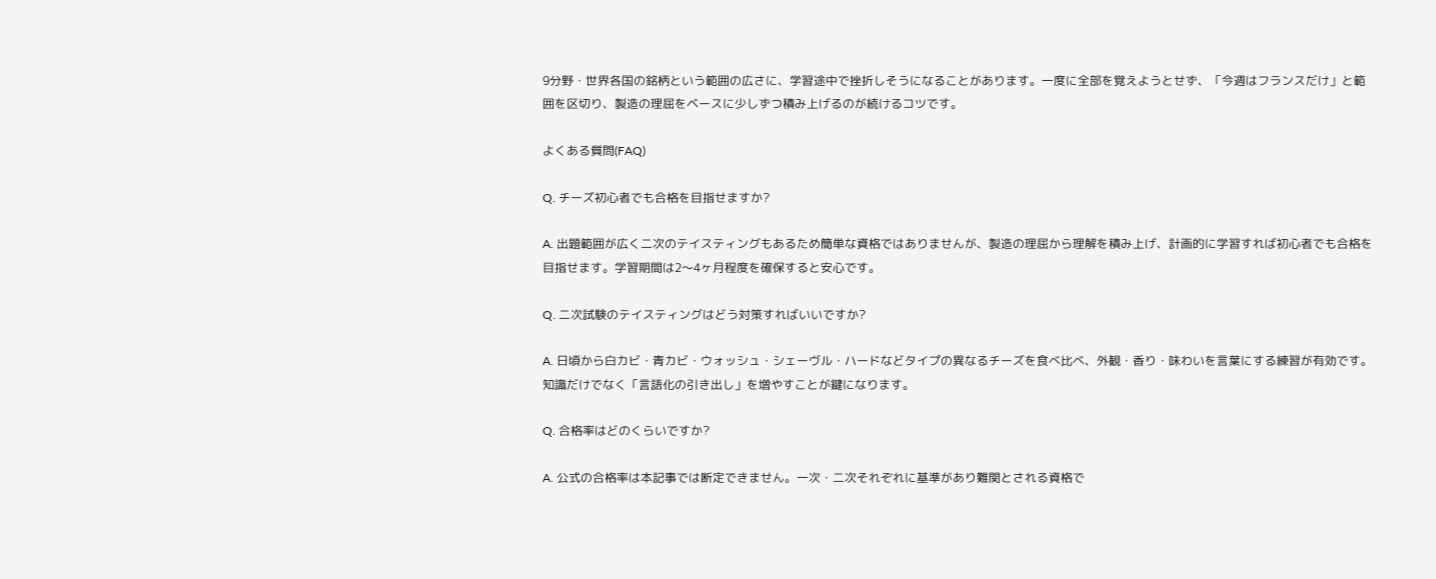9分野・世界各国の銘柄という範囲の広さに、学習途中で挫折しそうになることがあります。一度に全部を覚えようとせず、「今週はフランスだけ」と範囲を区切り、製造の理屈をベースに少しずつ積み上げるのが続けるコツです。

よくある質問(FAQ)

Q. チーズ初心者でも合格を目指せますか?

A. 出題範囲が広く二次のテイスティングもあるため簡単な資格ではありませんが、製造の理屈から理解を積み上げ、計画的に学習すれば初心者でも合格を目指せます。学習期間は2〜4ヶ月程度を確保すると安心です。

Q. 二次試験のテイスティングはどう対策すればいいですか?

A. 日頃から白カビ・青カビ・ウォッシュ・シェーヴル・ハードなどタイプの異なるチーズを食べ比べ、外観・香り・味わいを言葉にする練習が有効です。知識だけでなく「言語化の引き出し」を増やすことが鍵になります。

Q. 合格率はどのくらいですか?

A. 公式の合格率は本記事では断定できません。一次・二次それぞれに基準があり難関とされる資格で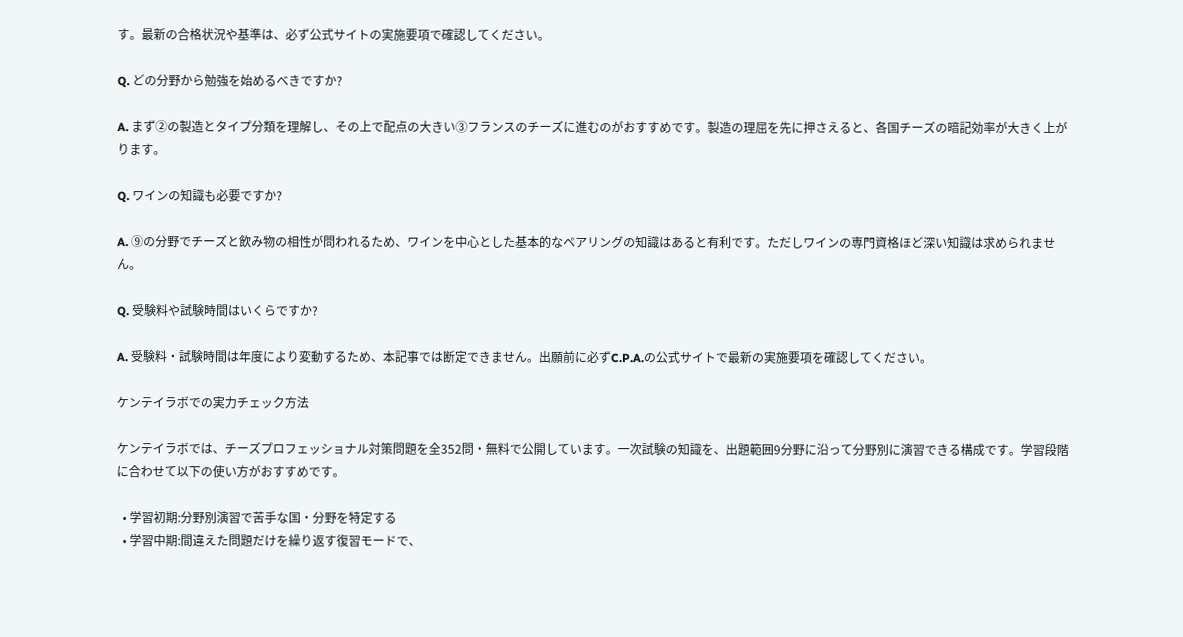す。最新の合格状況や基準は、必ず公式サイトの実施要項で確認してください。

Q. どの分野から勉強を始めるべきですか?

A. まず②の製造とタイプ分類を理解し、その上で配点の大きい③フランスのチーズに進むのがおすすめです。製造の理屈を先に押さえると、各国チーズの暗記効率が大きく上がります。

Q. ワインの知識も必要ですか?

A. ⑨の分野でチーズと飲み物の相性が問われるため、ワインを中心とした基本的なペアリングの知識はあると有利です。ただしワインの専門資格ほど深い知識は求められません。

Q. 受験料や試験時間はいくらですか?

A. 受験料・試験時間は年度により変動するため、本記事では断定できません。出願前に必ずC.P.A.の公式サイトで最新の実施要項を確認してください。

ケンテイラボでの実力チェック方法

ケンテイラボでは、チーズプロフェッショナル対策問題を全352問・無料で公開しています。一次試験の知識を、出題範囲9分野に沿って分野別に演習できる構成です。学習段階に合わせて以下の使い方がおすすめです。

  • 学習初期:分野別演習で苦手な国・分野を特定する
  • 学習中期:間違えた問題だけを繰り返す復習モードで、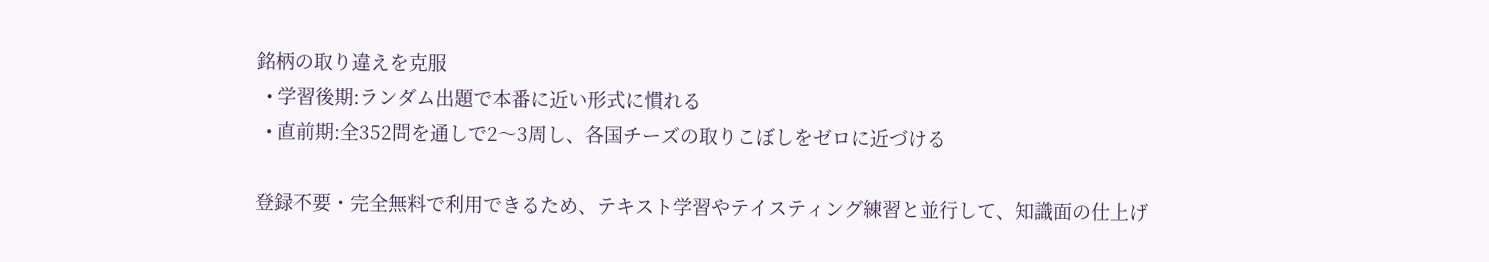銘柄の取り違えを克服
  • 学習後期:ランダム出題で本番に近い形式に慣れる
  • 直前期:全352問を通しで2〜3周し、各国チーズの取りこぼしをゼロに近づける

登録不要・完全無料で利用できるため、テキスト学習やテイスティング練習と並行して、知識面の仕上げ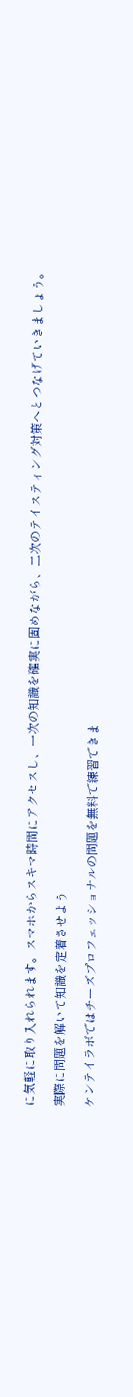に気軽に取り入れられます。スマホからスキマ時間にアクセスし、一次の知識を確実に固めながら、二次のテイスティング対策へとつなげていきましょう。

実際に問題を解いて知識を定着させよう

ケンテイラボではチーズプロフェッショナルの問題を無料で練習できま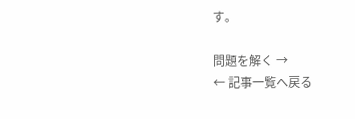す。

問題を解く →
← 記事一覧へ戻る